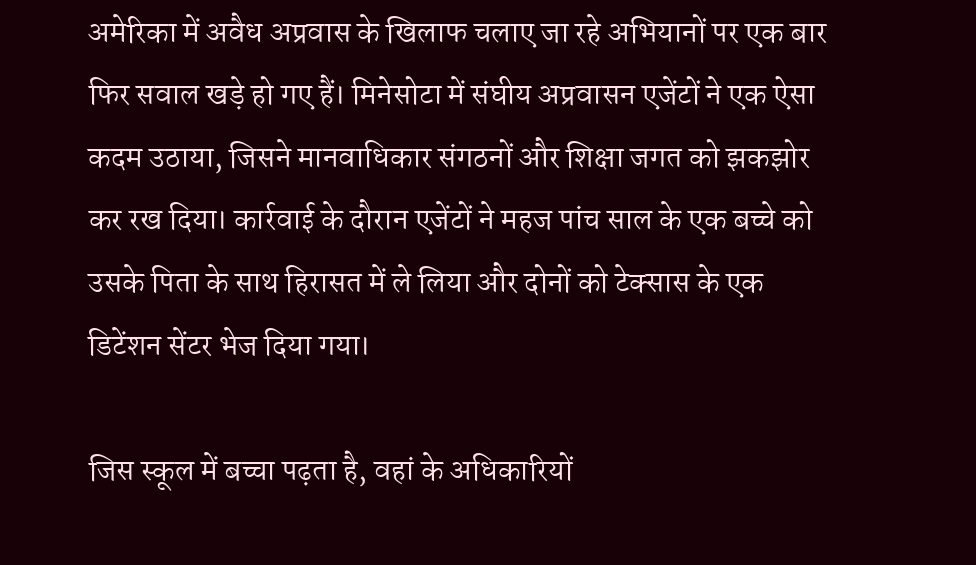अमेरिका में अवैध अप्रवास के खिलाफ चलाए जा रहे अभियानों पर एक बार फिर सवाल खड़े हो गए हैं। मिनेसोटा में संघीय अप्रवासन एजेंटों ने एक ऐसा कदम उठाया, जिसने मानवाधिकार संगठनों और शिक्षा जगत को झकझोर कर रख दिया। कार्रवाई के दौरान एजेंटों ने महज पांच साल के एक बच्चे को उसके पिता के साथ हिरासत में ले लिया और दोनों को टेक्सास के एक डिटेंशन सेंटर भेज दिया गया।

जिस स्कूल में बच्चा पढ़ता है, वहां के अधिकारियों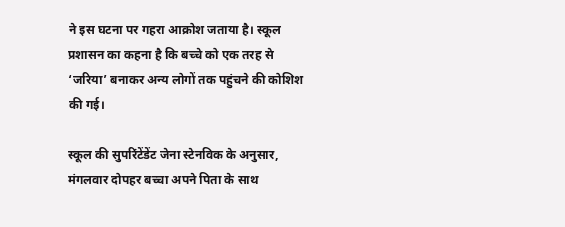ने इस घटना पर गहरा आक्रोश जताया है। स्कूल प्रशासन का कहना है कि बच्चे को एक तरह से ‘जरिया’ बनाकर अन्य लोगों तक पहुंचने की कोशिश की गई।

स्कूल की सुपरिंटेंडेंट जेना स्टेनविक के अनुसार, मंगलवार दोपहर बच्चा अपने पिता के साथ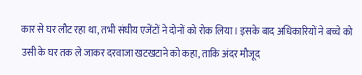कार से घर लौट रहा था, तभी संघीय एजेंटों ने दोनों को रोक लिया। इसके बाद अधिकारियों ने बच्चे को उसी के घर तक ले जाकर दरवाजा खटखटाने को कहा, ताकि अंदर मौजूद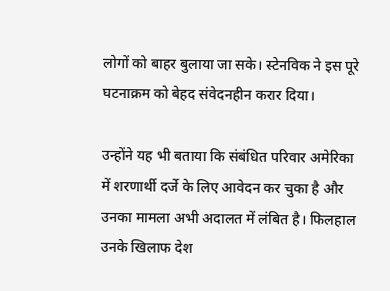लोगों को बाहर बुलाया जा सके। स्टेनविक ने इस पूरे घटनाक्रम को बेहद संवेदनहीन करार दिया।

उन्होंने यह भी बताया कि संबंधित परिवार अमेरिका में शरणार्थी दर्जे के लिए आवेदन कर चुका है और उनका मामला अभी अदालत में लंबित है। फिलहाल उनके खिलाफ देश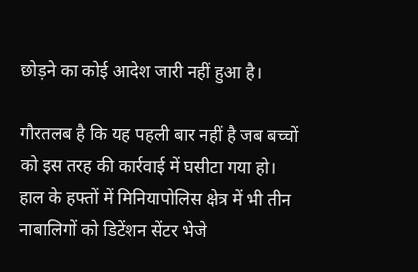छोड़ने का कोई आदेश जारी नहीं हुआ है।

गौरतलब है कि यह पहली बार नहीं है जब बच्चों को इस तरह की कार्रवाई में घसीटा गया हो। हाल के हफ्तों में मिनियापोलिस क्षेत्र में भी तीन नाबालिगों को डिटेंशन सेंटर भेजे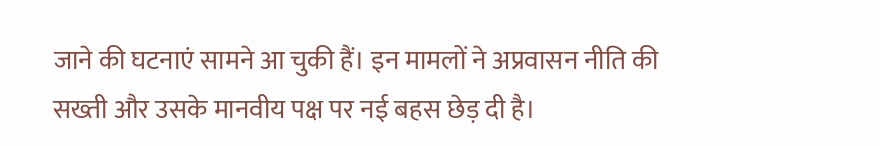जाने की घटनाएं सामने आ चुकी हैं। इन मामलों ने अप्रवासन नीति की सख्ती और उसके मानवीय पक्ष पर नई बहस छेड़ दी है।